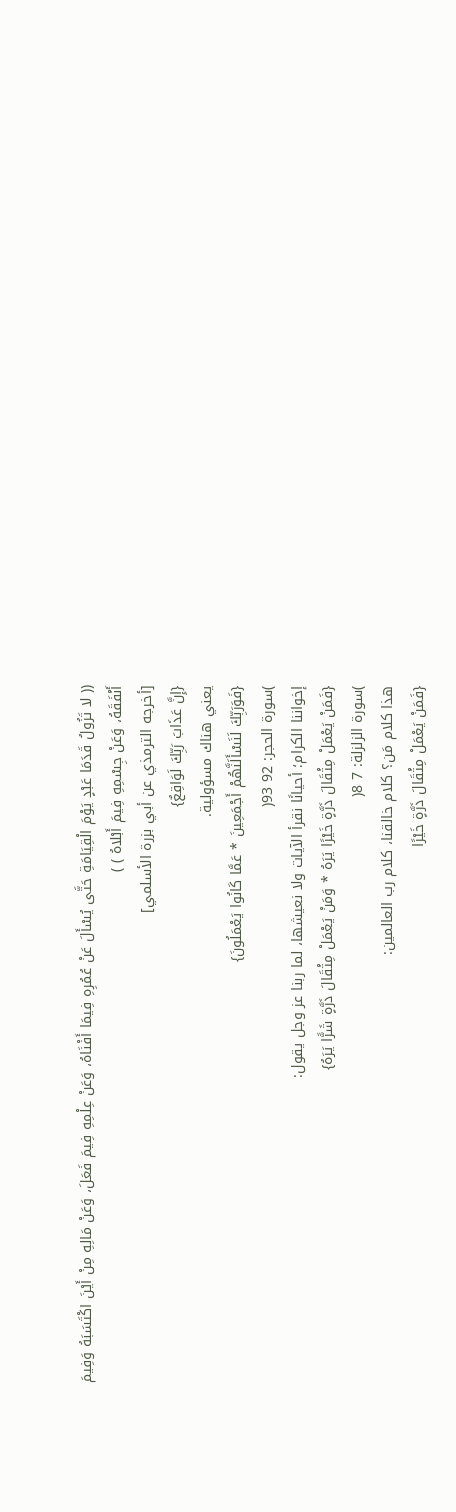(( لا تَزُولُ قَدَمَا عَبْدٍ يَوْمَ الْقِيَامَةِ حَتَّى يُسْأَلَ عَنْ عُمُرِهِ فِيمَا أَفْنَاهُ، وَعَنْ عِلْمِهِ فِيمَ فَعَلَ، وَعَنْ مَالِهِ مِنْ أَيْنَ اكْتَسَبَهُ وَفِيمَ أَنْفَقَهُ، وَعَنْ جِسْمِهِ فِيمَ أَبْلاهُ ) )
[أخرجه الترمذي عن أبي بزرة الأسلمي]
{إِنَّ عَذَابَ رَبِّكَ لَوَاقِعٌ}
يعني هناك مسؤولية.
{فَوَرَبِّكَ لَنَسْأَلَنَّهُمْ أَجْمَعِينَ * عَمَّا كَانُوا يَعْمَلُونَ}
)سورة الحجر: 92 93(
إخواننا الكرام؛ أحيانًا نقرأ الآيات ولا نعيشها، لما ربنا عز وجل يقول:
{فَمَنْ يَعْمَلْ مِثْقَالَ ذَرَّةٍ خَيْرًا يَرَهُ * وَمَنْ يَعْمَلْ مِثْقَالَ ذَرَّةٍ شَرًّا يَرَهُ}
)سورة الزلزلة: 7 8(
هذا كلام مَن؟ كلام خالقنا، كلام رب العالمين:
{فَمَنْ يَعْمَلْ مِثْقَالَ ذَرَّةٍ خَيْرًا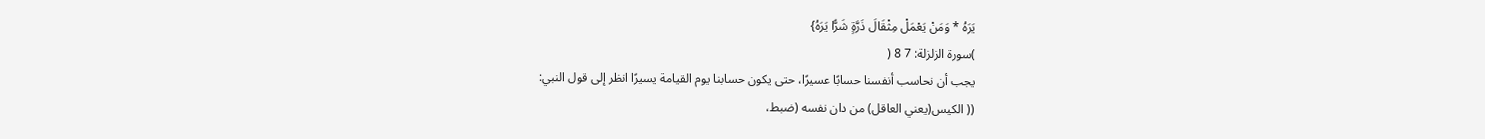يَرَهُ * وَمَنْ يَعْمَلْ مِثْقَالَ ذَرَّةٍ شَرًّا يَرَهُ}
)سورة الزلزلة: 7 8 (
يجب أن نحاسب أنفسنا حسابًا عسيرًا، حتى يكون حسابنا يوم القيامة يسيرًا انظر إلى قول النبي:
(( الكيس(يعني العاقل) من دان نفسه (ضبط،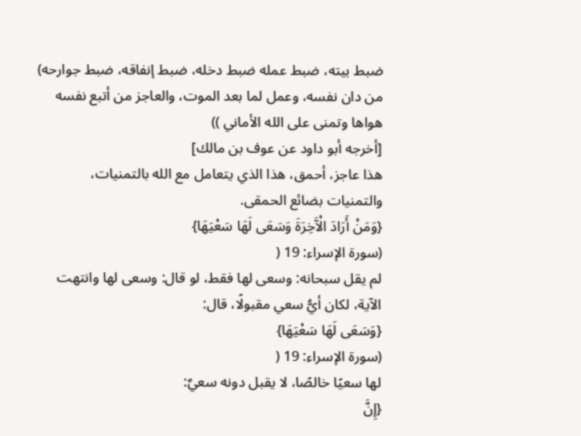ضبط بيته، ضبط عمله ضبط دخله، ضبط إنفاقه، ضبط جوارحه) من دان نفسه، وعمل لما بعد الموت، والعاجز من أتبع نفسه هواها وتمنى على الله الأماني ))
[أخرجه أبو داود عن عوف بن مالك]
هذا عاجز، أحمق، هذا الذي يتعامل مع الله بالتمنيات، والتمنيات بضائع الحمقى.
{وَمَنْ أَرَادَ الْآَخِرَةَ وَسَعَى لَهَا سَعْيَهَا}
(سورة الإسراء: 19 (
لم يقل سبحانه: وسعى لها فقط، لو قال: وسعى لها وانتهت الآية، لكان أيُّ سعي مقبولًا، قال:
{وَسَعَى لَهَا سَعْيَهَا}
(سورة الإسراء: 19 (
لها سعيًا خالصًا، لا يقبل دونه سعيٌ:
{إِنَّ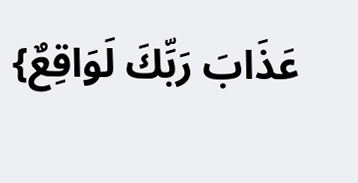عَذَابَ رَبِّكَ لَوَاقِعٌ}